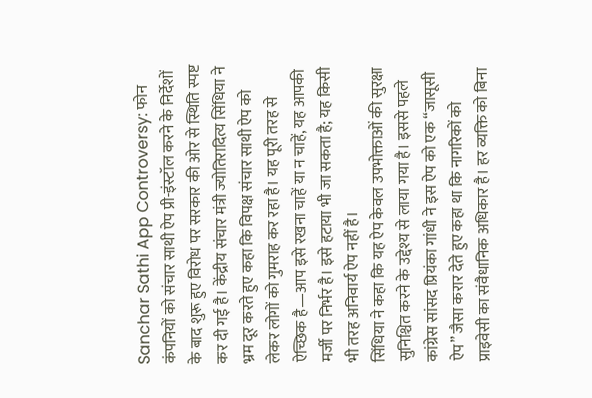Sanchar Sathi App Controversy: फोन कंपनियों को संचार साथी ऐप प्री-इंस्टॉल करने के निर्देशों के बाद शुरू हुए विरोध पर सरकार की ओर से स्थिति स्पष्ट कर दी गई है। केंद्रीय संचार मंत्री ज्योतिरादित्य सिंधिया ने भ्रम दूर करते हुए कहा कि विपक्ष संचार साथी ऐप को लेकर लोगों को गुमराह कर रहा है। यह पूरी तरह से ऐच्छिक है—आप इसे रखना चाहें या न चाहें, यह आपकी मर्जी पर निर्भर है। इसे हटाया भी जा सकता है; यह किसी भी तरह अनिवार्य ऐप नहीं है।
सिंधिया ने कहा कि यह ऐप केवल उपभोक्ताओं की सुरक्षा सुनिश्चित करने के उद्देश्य से लाया गया है। इससे पहले कांग्रेस सांसद प्रियंका गांधी ने इस ऐप को एक “जासूसी ऐप” जैसा करार देते हुए कहा था कि नागरिकों को प्राइवेसी का संवैधानिक अधिकार है। हर व्यक्ति को बिना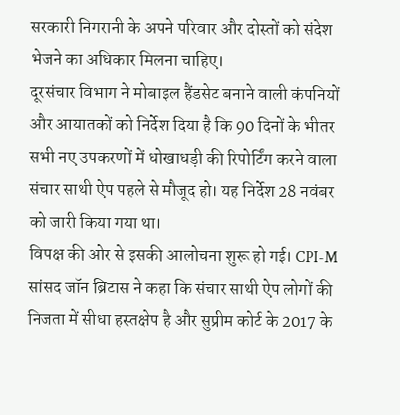सरकारी निगरानी के अपने परिवार और दोस्तों को संदेश भेजने का अधिकार मिलना चाहिए।
दूरसंचार विभाग ने मोबाइल हैंडसेट बनाने वाली कंपनियों और आयातकों को निर्देश दिया है कि 90 दिनों के भीतर सभी नए उपकरणों में धोखाधड़ी की रिपोर्टिंग करने वाला संचार साथी ऐप पहले से मौजूद हो। यह निर्देश 28 नवंबर को जारी किया गया था।
विपक्ष की ओर से इसकी आलोचना शुरू हो गई। CPI-M सांसद जॉन ब्रिटास ने कहा कि संचार साथी ऐप लोगों की निजता में सीधा हस्तक्षेप है और सुप्रीम कोर्ट के 2017 के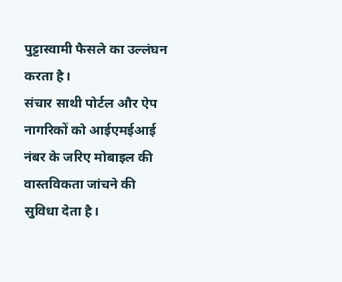पुट्टास्वामी फैसले का उल्लंघन करता है।
संचार साथी पोर्टल और ऐप नागरिकों को आईएमईआई नंबर के जरिए मोबाइल की वास्तविकता जांचने की सुविधा देता है।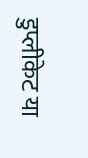डुप्लीकेट या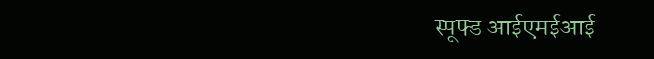स्पूफ्ड आईएमईआई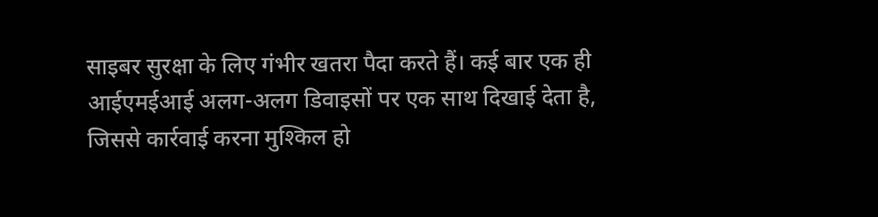साइबर सुरक्षा के लिए गंभीर खतरा पैदा करते हैं। कई बार एक ही आईएमईआई अलग-अलग डिवाइसों पर एक साथ दिखाई देता है, जिससे कार्रवाई करना मुश्किल हो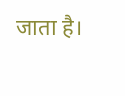जाता है।